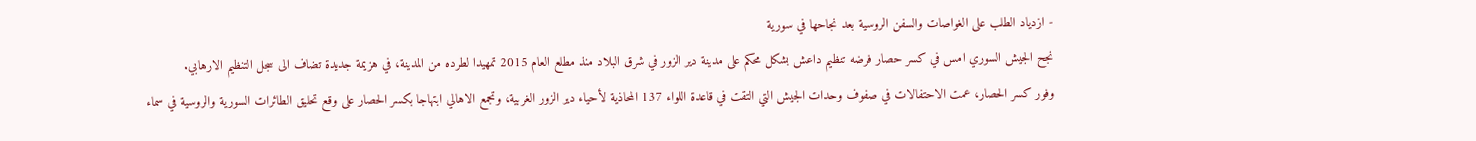- ازدياد الطلب على الغواصات والسفن الروسية بعد نجاحها في سورية
نجح الجيش السوري امس في كسر حصار فرضه تنظيم داعش بشكل محكم على مدينة دير الزور في شرق البلاد منذ مطلع العام 2015 تمهيدا لطرده من المدينة، في هزيمة جديدة تضاف الى سجل التنظيم الارهابي.
وفور كسر الحصار، عمت الاحتفالات في صفوف وحدات الجيش التي التقت في قاعدة اللواء 137 المحاذية لأحياء دير الزور الغربية، وتجمع الاهالي ابتهاجا بكسر الحصار على وقع تحليق الطائرات السورية والروسية في سماء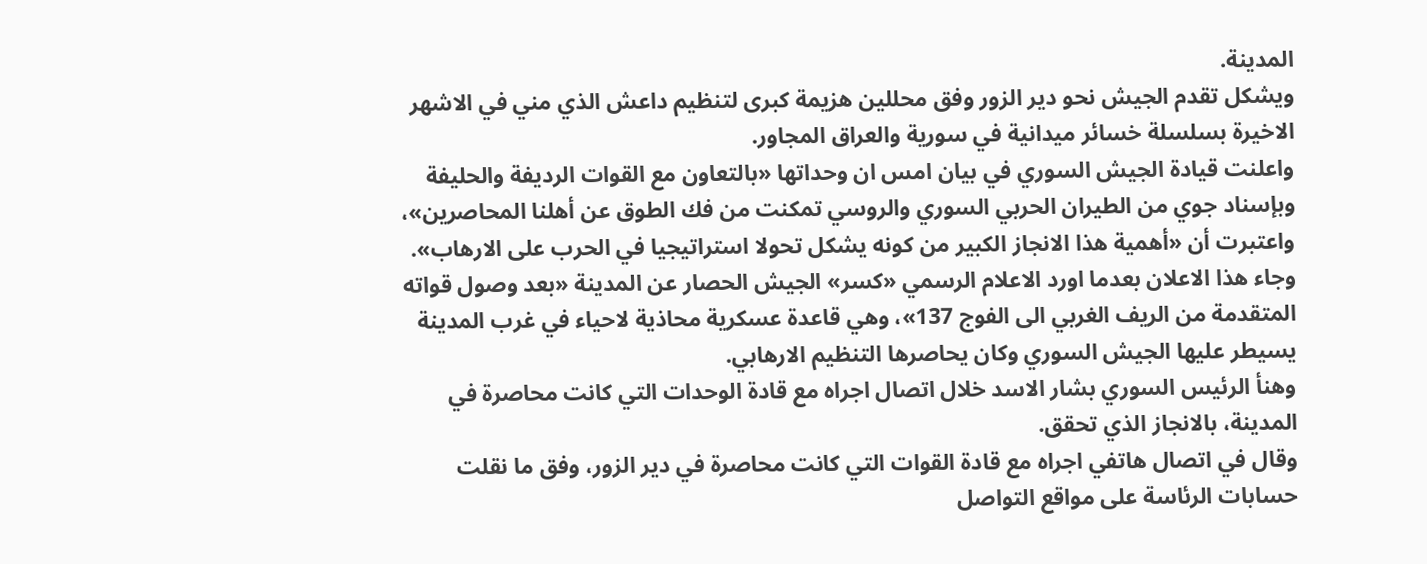المدينة.
ويشكل تقدم الجيش نحو دير الزور وفق محللين هزيمة كبرى لتنظيم داعش الذي مني في الاشهر الاخيرة بسلسلة خسائر ميدانية في سورية والعراق المجاور.
واعلنت قيادة الجيش السوري في بيان امس ان وحداتها «بالتعاون مع القوات الرديفة والحليفة وبإسناد جوي من الطيران الحربي السوري والروسي تمكنت من فك الطوق عن أهلنا المحاصرين»، واعتبرت أن «أهمية هذا الانجاز الكبير من كونه يشكل تحولا استراتيجيا في الحرب على الارهاب».
وجاء هذا الاعلان بعدما اورد الاعلام الرسمي «كسر» الجيش الحصار عن المدينة «بعد وصول قواته المتقدمة من الريف الغربي الى الفوج 137»، وهي قاعدة عسكرية محاذية لاحياء في غرب المدينة يسيطر عليها الجيش السوري وكان يحاصرها التنظيم الارهابي.
وهنأ الرئيس السوري بشار الاسد خلال اتصال اجراه مع قادة الوحدات التي كانت محاصرة في المدينة، بالانجاز الذي تحقق.
وقال في اتصال هاتفي اجراه مع قادة القوات التي كانت محاصرة في دير الزور، وفق ما نقلت حسابات الرئاسة على مواقع التواصل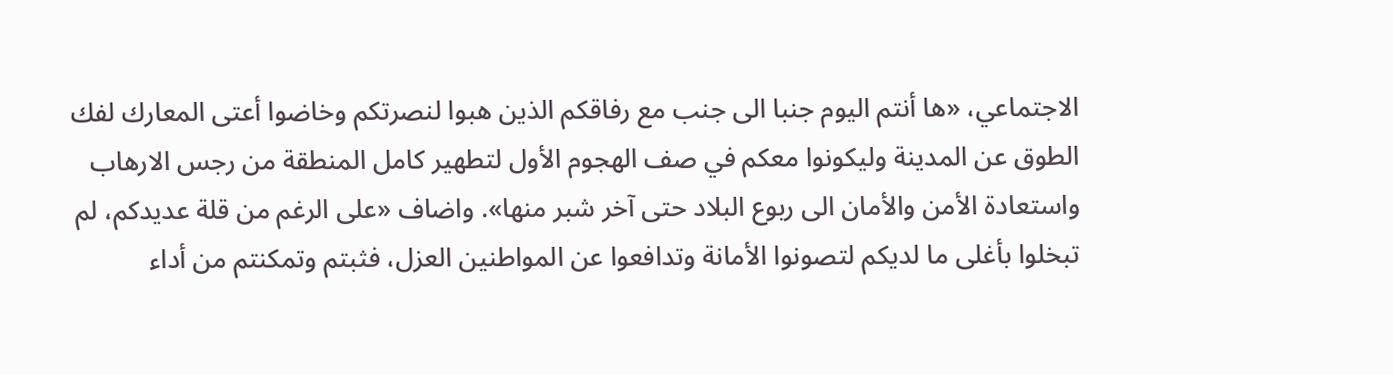الاجتماعي، «ها أنتم اليوم جنبا الى جنب مع رفاقكم الذين هبوا لنصرتكم وخاضوا أعتى المعارك لفك الطوق عن المدينة وليكونوا معكم في صف الهجوم الأول لتطهير كامل المنطقة من رجس الارهاب واستعادة الأمن والأمان الى ربوع البلاد حتى آخر شبر منها». واضاف «على الرغم من قلة عديدكم، لم تبخلوا بأغلى ما لديكم لتصونوا الأمانة وتدافعوا عن المواطنين العزل، فثبتم وتمكنتم من أداء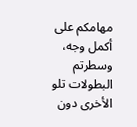مهامكم على أكمل وجه، وسطرتم البطولات تلو الأخرى دون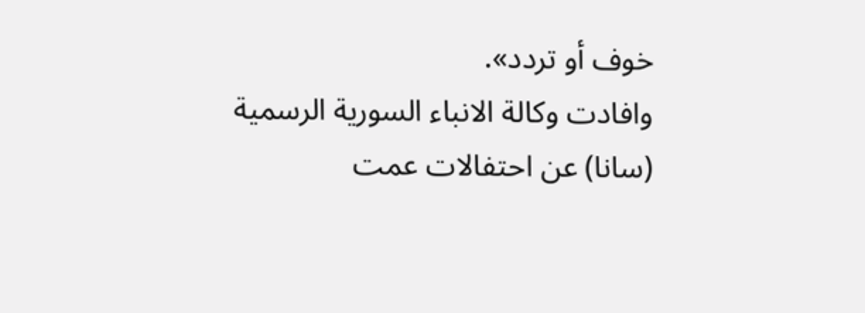خوف أو تردد».
وافادت وكالة الانباء السورية الرسمية (سانا) عن احتفالات عمت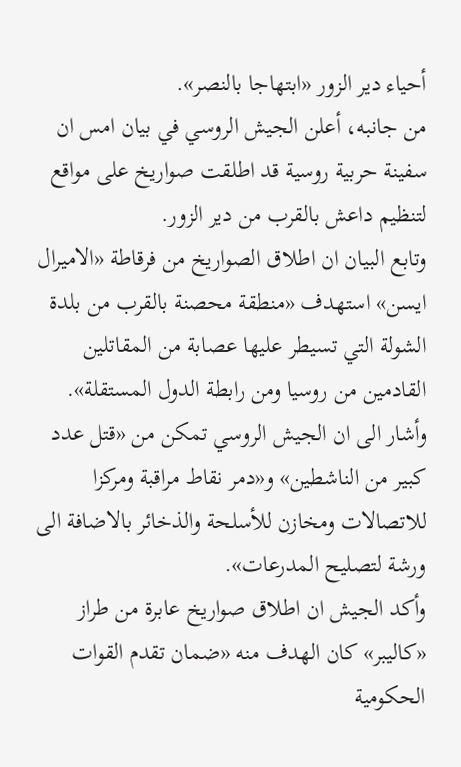أحياء دير الزور «ابتهاجا بالنصر».
من جانبه، أعلن الجيش الروسي في بيان امس ان سفينة حربية روسية قد اطلقت صواريخ على مواقع لتنظيم داعش بالقرب من دير الزور.
وتابع البيان ان اطلاق الصواريخ من فرقاطة «الاميرال ايسن» استهدف «منطقة محصنة بالقرب من بلدة الشولة التي تسيطر عليها عصابة من المقاتلين القادمين من روسيا ومن رابطة الدول المستقلة».
وأشار الى ان الجيش الروسي تمكن من «قتل عدد كبير من الناشطين» و«دمر نقاط مراقبة ومركزا للاتصالات ومخازن للأسلحة والذخائر بالاضافة الى ورشة لتصليح المدرعات».
وأكد الجيش ان اطلاق صواريخ عابرة من طراز «كاليبر» كان الهدف منه «ضمان تقدم القوات الحكومية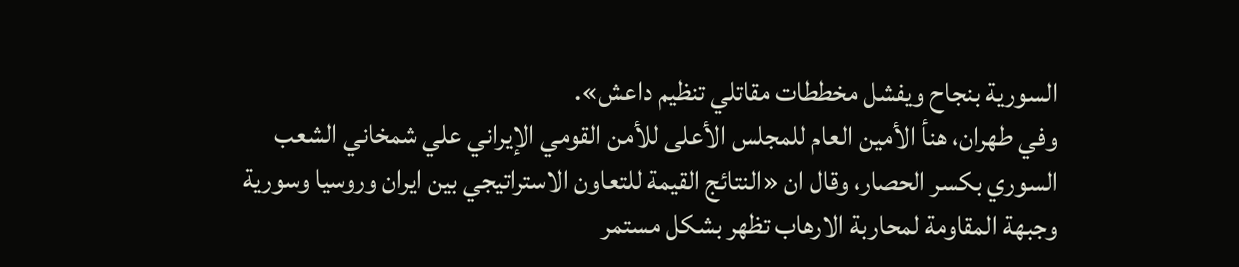السورية بنجاح ويفشل مخططات مقاتلي تنظيم داعش».
وفي طهران، هنأ الأمين العام للمجلس الأعلى للأمن القومي الإيراني علي شمخاني الشعب السوري بكسر الحصار، وقال ان «النتائج القيمة للتعاون الاستراتيجي بين ايران وروسيا وسورية وجبهة المقاومة لمحاربة الارهاب تظهر بشكل مستمر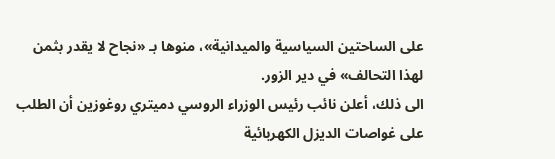على الساحتين السياسية والميدانية»، منوها بـ «نجاح لا يقدر بثمن لهذا التحالف» في دير الزور.
الى ذلك، أعلن نائب رئيس الوزراء الروسي دميتري روغوزين أن الطلب على غواصات الديزل الكهربائية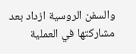والسفن الروسية ازداد بعد مشاركتها في العملية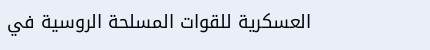العسكرية للقوات المسلحة الروسية في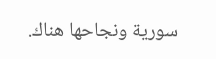سورية ونجاحها هناك.